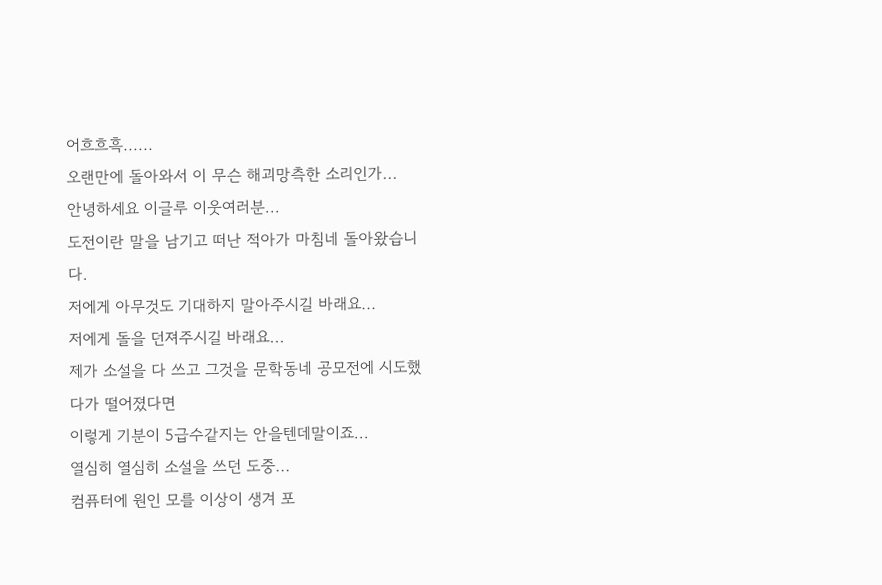어흐흐흑......
오랜만에 돌아와서 이 무슨 해괴망측한 소리인가...
안녕하세요 이글루 이웃여러분...
도전이란 말을 남기고 떠난 적아가 마침네 돌아왔습니다.
저에게 아무것도 기대하지 말아주시길 바래요...
저에게 돌을 던져주시길 바래요...
제가 소설을 다 쓰고 그것을 문학동네 공모전에 시도했다가 떨어졌다면
이렇게 기분이 5급수같지는 안을텐데말이죠...
열심히 열심히 소설을 쓰던 도중...
컴퓨터에 원인 모를 이상이 생겨 포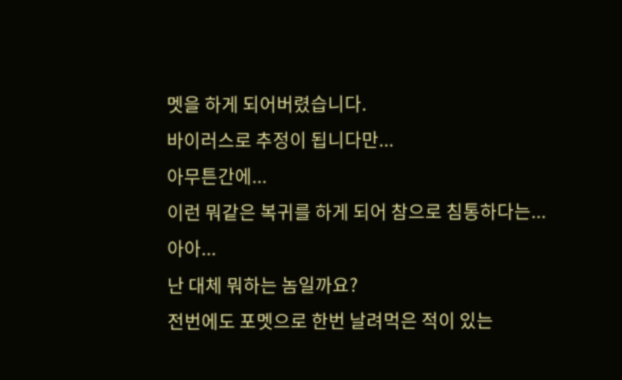멧을 하게 되어버렸습니다.
바이러스로 추정이 됩니다만...
아무튼간에...
이런 뭐같은 복귀를 하게 되어 참으로 침통하다는...
아아...
난 대체 뭐하는 놈일까요?
전번에도 포멧으로 한번 날려먹은 적이 있는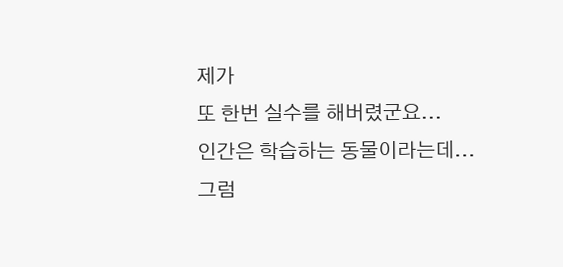제가
또 한번 실수를 해버렸군요...
인간은 학습하는 동물이라는데...
그럼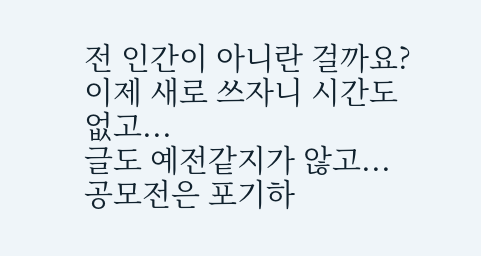전 인간이 아니란 걸까요?
이제 새로 쓰자니 시간도 없고...
글도 예전같지가 않고...
공모전은 포기하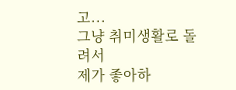고...
그냥 취미생활로 돌려서
제가 좋아하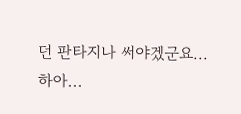던 판타지나 써야겠군요...
하아...